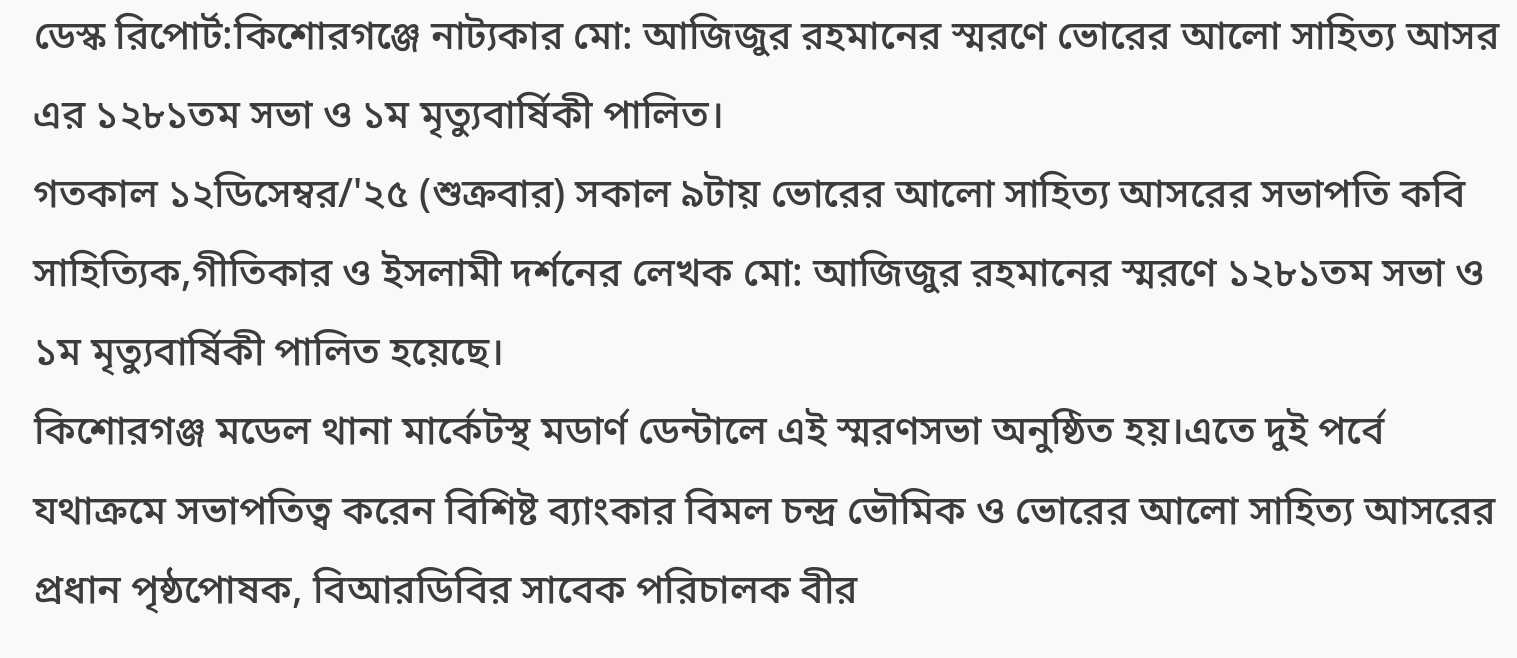ডেস্ক রিপোর্ট:কিশোরগঞ্জে নাট্যকার মো: আজিজুর রহমানের স্মরণে ভোরের আলো সাহিত্য আসর এর ১২৮১তম সভা ও ১ম মৃত্যুবার্ষিকী পালিত।
গতকাল ১২ডিসেম্বর/'২৫ (শুক্রবার) সকাল ৯টায় ভোরের আলো সাহিত্য আসরের সভাপতি কবি সাহিত্যিক,গীতিকার ও ইসলামী দর্শনের লেখক মো: আজিজুর রহমানের স্মরণে ১২৮১তম সভা ও ১ম মৃত্যুবার্ষিকী পালিত হয়েছে।
কিশোরগঞ্জ মডেল থানা মার্কেটস্থ মডার্ণ ডেন্টালে এই স্মরণসভা অনুষ্ঠিত হয়।এতে দুই পর্বে যথাক্রমে সভাপতিত্ব করেন বিশিষ্ট ব্যাংকার বিমল চন্দ্র ভৌমিক ও ভোরের আলো সাহিত্য আসরের প্রধান পৃষ্ঠপোষক, বিআরডিবির সাবেক পরিচালক বীর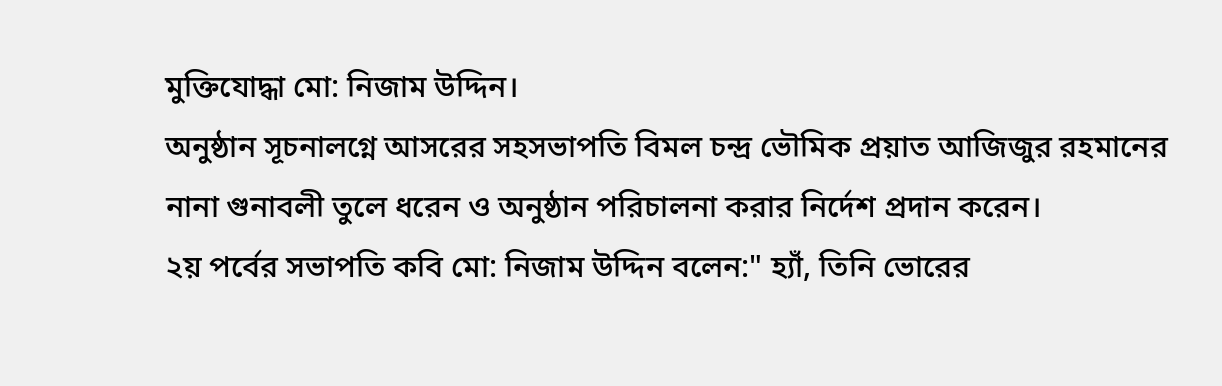মুক্তিযোদ্ধা মো: নিজাম উদ্দিন।
অনুষ্ঠান সূচনালগ্নে আসরের সহসভাপতি বিমল চন্দ্র ভৌমিক প্রয়াত আজিজুর রহমানের নানা গুনাবলী তুলে ধরেন ও অনুষ্ঠান পরিচালনা করার নির্দেশ প্রদান করেন।
২য় পর্বের সভাপতি কবি মো: নিজাম উদ্দিন বলেন:" হ্যাঁ, তিনি ভোরের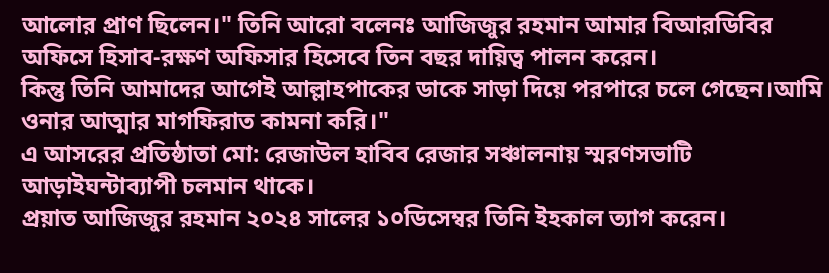আলোর প্রাণ ছিলেন।" তিনি আরো বলেনঃ আজিজুর রহমান আমার বিআরডিবির অফিসে হিসাব-রক্ষণ অফিসার হিসেবে তিন বছর দায়িত্ব পালন করেন।
কিন্তু তিনি আমাদের আগেই আল্লাহপাকের ডাকে সাড়া দিয়ে পরপারে চলে গেছেন।আমি ওনার আত্মার মাগফিরাত কামনা করি।"
এ আসরের প্রতিষ্ঠাতা মো: রেজাউল হাবিব রেজার সঞ্চালনায় স্মরণসভাটি আড়াইঘন্টাব্যাপী চলমান থাকে।
প্রয়াত আজিজুর রহমান ২০২৪ সালের ১০ডিসেম্বর তিনি ইহকাল ত্যাগ করেন।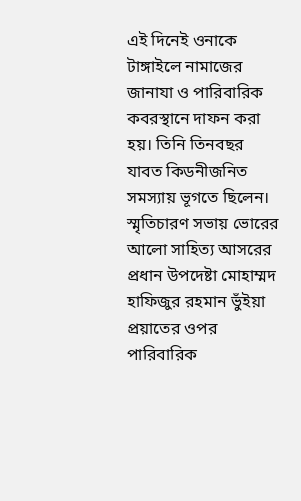এই দিনেই ওনাকে টাঙ্গাইলে নামাজের জানাযা ও পারিবারিক কবরস্থানে দাফন করা হয়। তিনি তিনবছর যাবত কিডনীজনিত সমস্যায় ভূগতে ছিলেন।
স্মৃতিচারণ সভায় ভোরের আলো সাহিত্য আসরের প্রধান উপদেষ্টা মোহাম্মদ হাফিজুর রহমান ভুঁইয়া প্রয়াতের ওপর পারিবারিক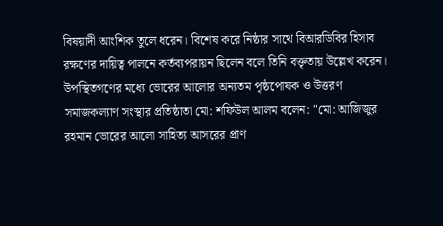বিষয়াদী আংশিক তুলে ধরেন। বিশেষ করে নিষ্ঠার সাথে বিআরডিবির হিসাব রক্ষণের দায়িত্ব পালনে কর্তব্যপরায়ন ছিলেন বলে তিনি বক্তৃতায় উল্লেখ করেন।
উপস্থিতগণের মধ্যে ভোরের আলোর অন্যতম পৃষ্ঠপোষক ও উত্তরণ সমাজকল্যাণ সংস্থার প্রতিষ্ঠাতা মো: শফিউল আলম বলেন: "মো: আজিজুর রহমান ভোরের আলো সাহিত্য আসরের প্রাণ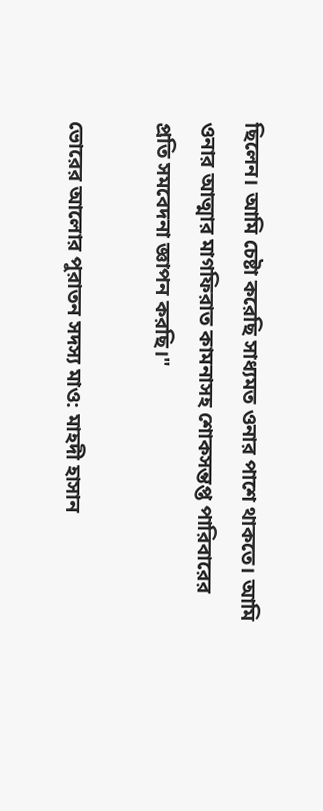ছিলেন। আমি চেষ্টা করেছি সাধ্যমত ওনার পাশে থাকতে। আমি ওনার আত্মার মাগফিরাত কামনাসহ শোকসন্তপ্ত পারিবারের প্রতি সমবেদনা জ্ঞাপন করছি।"

ভোরের আলোর পুরাতন সদস্য মাও: মাহদী হাসান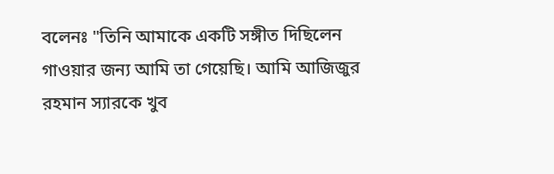বলেনঃ "তিনি আমাকে একটি সঙ্গীত দিছিলেন গাওয়ার জন্য আমি তা গেয়েছি। আমি আজিজুর রহমান স্যারকে খুব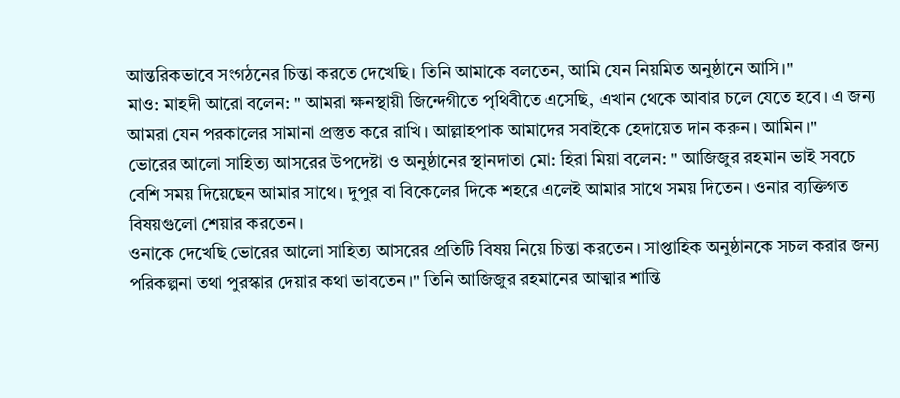আন্তরিকভাবে সংগঠনের চিন্তা করতে দেখেছি। তিনি আমাকে বলতেন, আমি যেন নিয়মিত অনুষ্ঠানে আসি।"
মাও: মাহদী আরো বলেন: " আমরা ক্ষনস্থায়ী জিন্দেগীতে পৃথিবীতে এসেছি, এখান থেকে আবার চলে যেতে হবে। এ জন্য আমরা যেন পরকালের সামানা প্রস্তুত করে রাখি। আল্লাহপাক আমাদের সবাইকে হেদায়েত দান করুন। আমিন।"
ভোরের আলো সাহিত্য আসরের উপদেষ্টা ও অনুষ্ঠানের স্থানদাতা মো: হিরা মিয়া বলেন: " আজিজুর রহমান ভাই সবচে বেশি সময় দিয়েছেন আমার সাথে। দুপুর বা বিকেলের দিকে শহরে এলেই আমার সাথে সময় দিতেন। ওনার ব্যক্তিগত বিষয়গুলো শেয়ার করতেন।
ওনাকে দেখেছি ভোরের আলো সাহিত্য আসরের প্রতিটি বিষয় নিয়ে চিন্তা করতেন। সাপ্তাহিক অনুষ্ঠানকে সচল করার জন্য পরিকল্পনা তথা পুরস্কার দেয়ার কথা ভাবতেন।" তিনি আজিজুর রহমানের আত্মার শান্তি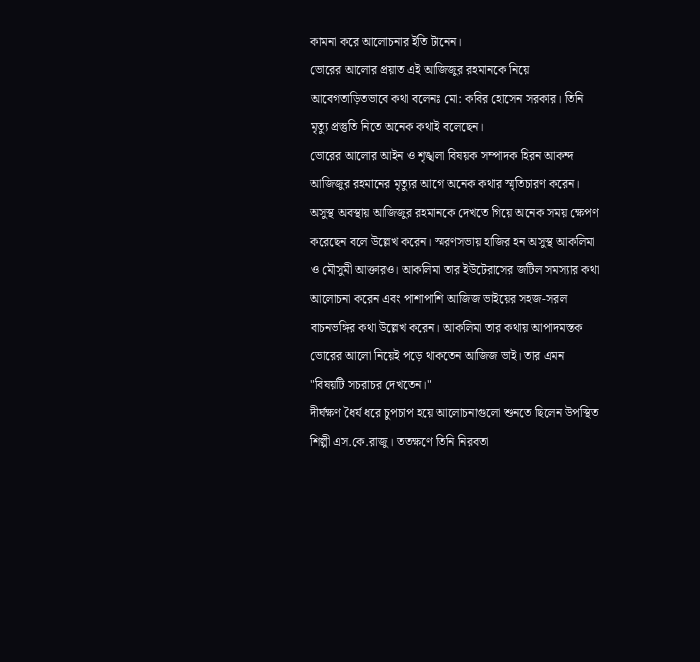কামনা করে আলোচনার ইতি টানেন।
ভোরের আলোর প্রয়াত এই আজিজুর রহমানকে নিয়ে আবেগতাড়িতভাবে কথা বলেনঃ মো: কবির হোসেন সরকার। তিনি মৃত্যু প্রস্তুতি নিতে অনেক কথাই বলেছেন।
ভোরের আলোর আইন ও শৃঙ্খলা বিষয়ক সম্পাদক হিরন আকন্দ আজিজুর রহমানের মৃত্যুর আগে অনেক কথার স্মৃতিচারণ করেন। অসুস্থ অবস্থায় আজিজুর রহমানকে দেখতে গিয়ে অনেক সময় ক্ষেপণ করেছেন বলে উল্লেখ করেন। স্মরণসভায় হাজির হন অসুস্থ আকলিমা ও মৌসুমী আক্তারও। আকলিমা তার ইউটেরাসের জটিল সমস্যার কথা আলোচনা করেন এবং পাশাপাশি আজিজ ভাইয়ের সহজ-সরল বাচনভঙ্গির কথা উল্লেখ করেন। আকলিমা তার কথায় আপাদমস্তক ভোরের আলো নিয়েই পড়ে থাকতেন আজিজ ভাই। তার এমন "বিষয়টি সচরাচর দেখতেন।"
দীর্ঘক্ষণ ধৈর্য ধরে চুপচাপ হয়ে আলোচনাগুলো শুনতে ছিলেন উপস্থিত শিল্পী এস.কে.রাজু। ততক্ষণে তিনি নিরবতা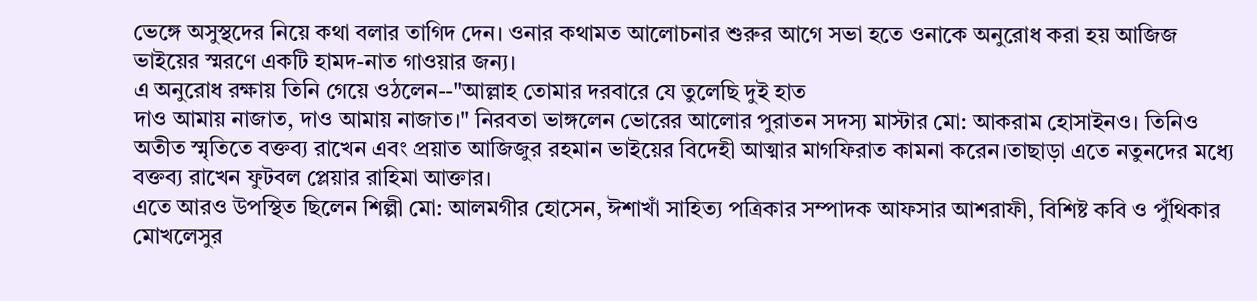ভেঙ্গে অসুস্থদের নিয়ে কথা বলার তাগিদ দেন। ওনার কথামত আলোচনার শুরুর আগে সভা হতে ওনাকে অনুরোধ করা হয় আজিজ ভাইয়ের স্মরণে একটি হামদ-নাত গাওয়ার জন্য।
এ অনুরোধ রক্ষায় তিনি গেয়ে ওঠলেন--"আল্লাহ তোমার দরবারে যে তুলেছি দুই হাত
দাও আমায় নাজাত, দাও আমায় নাজাত।" নিরবতা ভাঙ্গলেন ভোরের আলোর পুরাতন সদস্য মাস্টার মো: আকরাম হোসাইনও। তিনিও অতীত স্মৃতিতে বক্তব্য রাখেন এবং প্রয়াত আজিজুর রহমান ভাইয়ের বিদেহী আত্মার মাগফিরাত কামনা করেন।তাছাড়া এতে নতুনদের মধ্যে বক্তব্য রাখেন ফুটবল প্লেয়ার রাহিমা আক্তার।
এতে আরও উপস্থিত ছিলেন শিল্পী মো: আলমগীর হোসেন, ঈশাখাঁ সাহিত্য পত্রিকার সম্পাদক আফসার আশরাফী, বিশিষ্ট কবি ও পুঁথিকার মোখলেসুর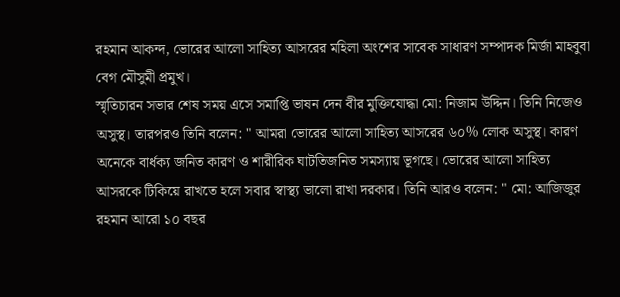রহমান আকন্দ, ভোরের আলো সাহিত্য আসরের মহিলা অংশের সাবেক সাধারণ সম্পাদক মির্জা মাহবুবা বেগ মৌসুমী প্রমুখ।
স্মৃতিচারন সভার শেষ সময় এসে সমাপ্তি ভাষন দেন বীর মুক্তিযোদ্ধা মো: নিজাম উদ্দিন। তিনি নিজেও অসুস্থ। তারপরও তিনি বলেন: " আমরা ভোরের আলো সাহিত্য আসরের ৬০% লোক অসুস্থ। কারণ অনেকে বার্ধক্য জনিত কারণ ও শারীরিক ঘাটতিজনিত সমস্যায় ভূগছে। ভোরের আলো সাহিত্য আসরকে টিকিয়ে রাখতে হলে সবার স্বাস্থ্য ভালো রাখা দরকার। তিনি আরও বলেন: " মো: আজিজুর রহমান আরো ১০ বছর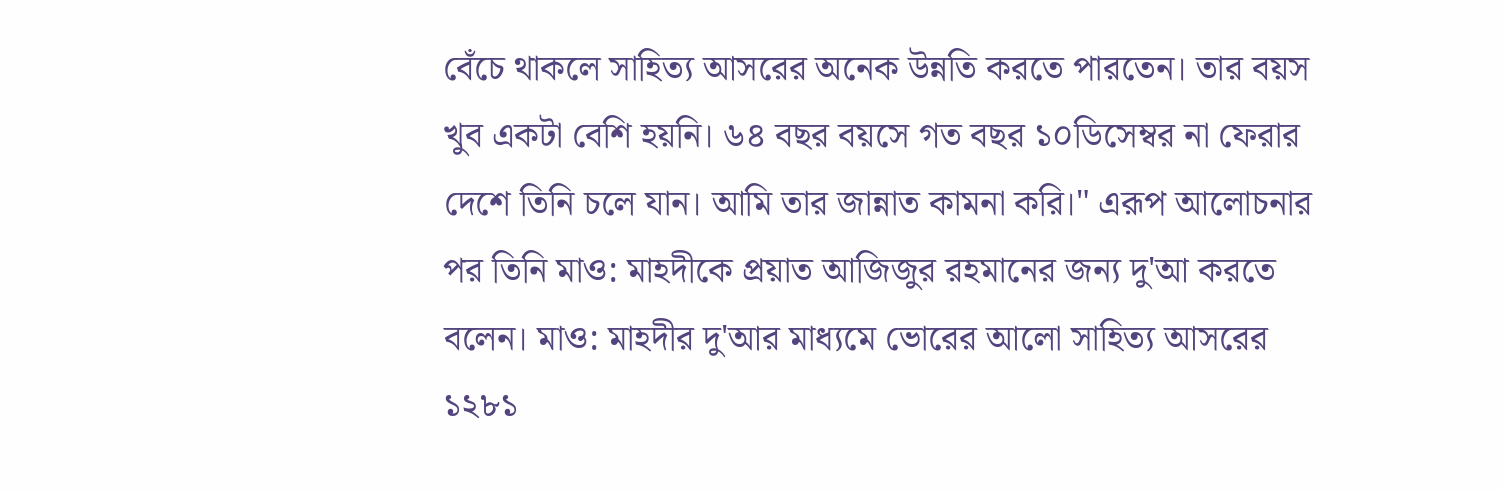বেঁচে থাকলে সাহিত্য আসরের অনেক উন্নতি করতে পারতেন। তার বয়স খুব একটা বেশি হয়নি। ৬৪ বছর বয়সে গত বছর ১০ডিসেম্বর না ফেরার দেশে তিনি চলে যান। আমি তার জান্নাত কামনা করি।" এরূপ আলোচনার পর তিনি মাও: মাহদীকে প্রয়াত আজিজুর রহমানের জন্য দু'আ করতে বলেন। মাও: মাহদীর দু'আর মাধ্যমে ভোরের আলো সাহিত্য আসরের ১২৮১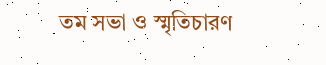তম সভা ও স্মৃতিচারণ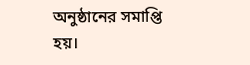অনুষ্ঠানের সমাপ্তি হয়।